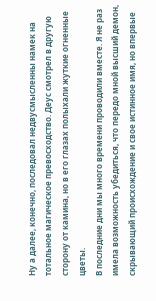Ну а далее, конечно, последовал недвусмысленны намек на тотальное магическое превосходство. Деус смотрел в другую сторону от камина, но в его глазах полыхали жуткие огненные цветы.
В последние дни мы много времени проводили вместе. Я не раз имела возможность убедиться, что передо мной высший демон, скрывающий происхождение и свое истинное имя, но впервые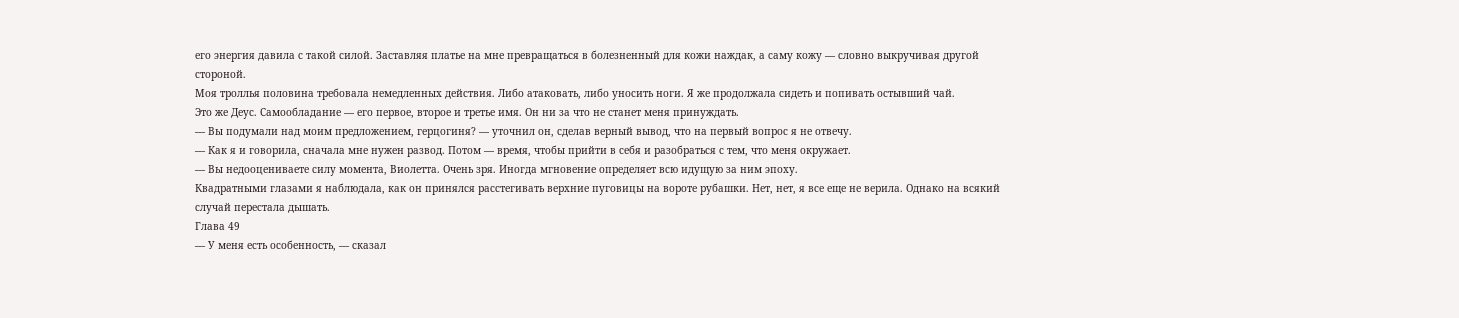его энергия давила с такой силой. Заставляя платье на мне превращаться в болезненный для кожи наждак, а саму кожу — словно выкручивая другой стороной.
Моя троллья половина требовала немедленных действия. Либо атаковать, либо уносить ноги. Я же продолжала сидеть и попивать остывший чай.
Это же Деус. Самообладание — его первое, второе и третье имя. Он ни за что не станет меня принуждать.
— Вы подумали над моим предложением, герцогиня? — уточнил он, сделав верный вывод, что на первый вопрос я не отвечу.
— Как я и говорила, сначала мне нужен развод. Потом — время, чтобы прийти в себя и разобраться с тем, что меня окружает.
— Вы недооцениваете силу момента, Виолетта. Очень зря. Иногда мгновение определяет всю идущую за ним эпоху.
Квадратными глазами я наблюдала, как он принялся расстегивать верхние пуговицы на вороте рубашки. Нет, нет, я все еще не верила. Однако на всякий случай перестала дышать.
Глава 49
— У меня есть особенность, — сказал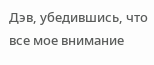Дэв, убедившись, что все мое внимание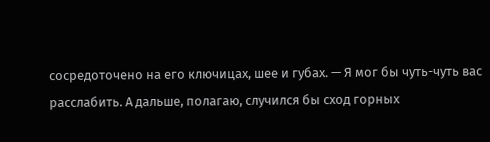сосредоточено на его ключицах, шее и губах. — Я мог бы чуть-чуть вас расслабить. А дальше, полагаю, случился бы сход горных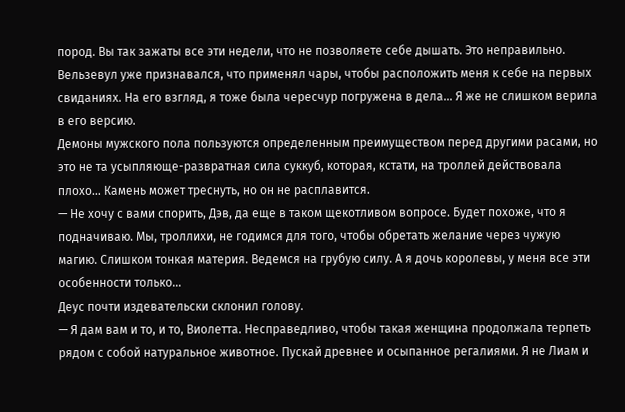пород. Вы так зажаты все эти недели, что не позволяете себе дышать. Это неправильно.
Вельзевул уже признавался, что применял чары, чтобы расположить меня к себе на первых свиданиях. На его взгляд, я тоже была чересчур погружена в дела… Я же не слишком верила в его версию.
Демоны мужского пола пользуются определенным преимуществом перед другими расами, но это не та усыпляюще-развратная сила суккуб, которая, кстати, на троллей действовала плохо… Камень может треснуть, но он не расплавится.
— Не хочу с вами спорить, Дэв, да еще в таком щекотливом вопросе. Будет похоже, что я подначиваю. Мы, троллихи, не годимся для того, чтобы обретать желание через чужую магию. Слишком тонкая материя. Ведемся на грубую силу. А я дочь королевы, у меня все эти особенности только…
Деус почти издевательски склонил голову.
— Я дам вам и то, и то, Виолетта. Несправедливо, чтобы такая женщина продолжала терпеть рядом с собой натуральное животное. Пускай древнее и осыпанное регалиями. Я не Лиам и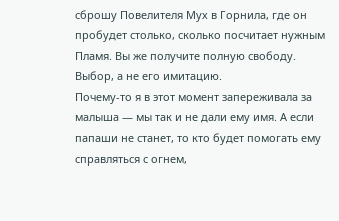сброшу Повелителя Мух в Горнила, где он пробудет столько, сколько посчитает нужным Пламя. Вы же получите полную свободу. Выбор, а не его имитацию.
Почему-то я в этот момент запереживала за малыша — мы так и не дали ему имя. А если папаши не станет, то кто будет помогать ему справляться с огнем,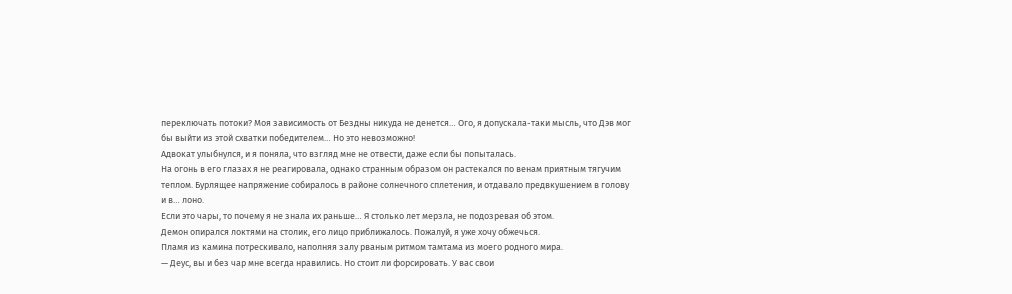переключать потоки? Моя зависимость от Бездны никуда не денется… Ого, я допускала-таки мысль, что Дэв мог бы выйти из этой схватки победителем… Но это невозможно!
Адвокат улыбнулся, и я поняла, что взгляд мне не отвести, даже если бы попыталась.
На огонь в его глазах я не реагировала, однако странным образом он растекался по венам приятным тягучим теплом. Бурлящее напряжение собиралось в районе солнечного сплетения, и отдавало предвкушением в голову и в… лоно.
Если это чары, то почему я не знала их раньше… Я столько лет мерзла, не подозревая об этом.
Демон опирался локтями на столик, его лицо приближалось. Пожалуй, я уже хочу обжечься.
Пламя из камина потрескивало, наполняя залу рваным ритмом тамтама из моего родного мира.
— Деус, вы и без чар мне всегда нравились. Но стоит ли форсировать. У вас свои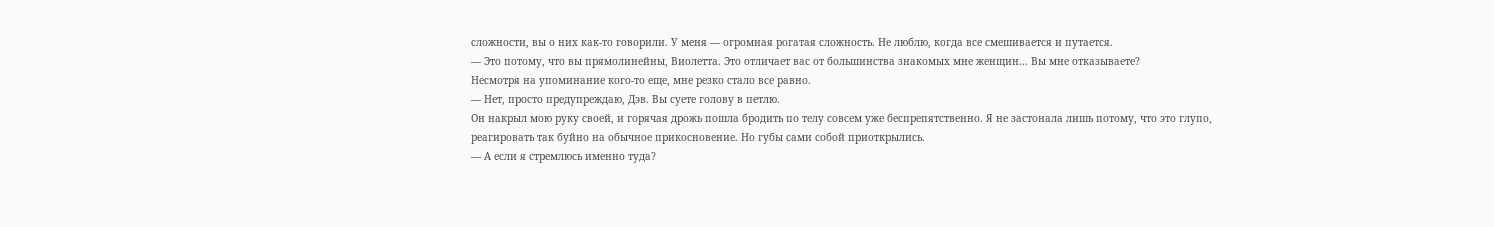сложности, вы о них как-то говорили. У меня — огромная рогатая сложность. Не люблю, когда все смешивается и путается.
— Это потому, что вы прямолинейны, Виолетта. Это отличает вас от большинства знакомых мне женщин… Вы мне отказываете?
Несмотря на упоминание кого-то еще, мне резко стало все равно.
— Нет, просто предупреждаю, Дэв. Вы суете голову в петлю.
Он накрыл мою руку своей, и горячая дрожь пошла бродить по телу совсем уже беспрепятственно. Я не застонала лишь потому, что это глупо, реагировать так буйно на обычное прикосновение. Но губы сами собой приоткрылись.
— А если я стремлюсь именно туда?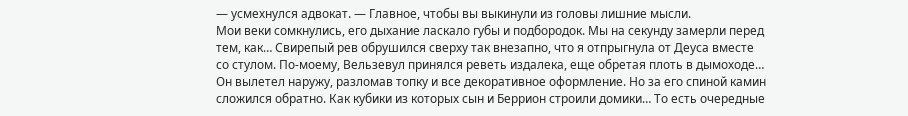— усмехнулся адвокат. — Главное, чтобы вы выкинули из головы лишние мысли.
Мои веки сомкнулись, его дыхание ласкало губы и подбородок. Мы на секунду замерли перед тем, как… Свирепый рев обрушился сверху так внезапно, что я отпрыгнула от Деуса вместе со стулом. По-моему, Вельзевул принялся реветь издалека, еще обретая плоть в дымоходе…
Он вылетел наружу, разломав топку и все декоративное оформление. Но за его спиной камин сложился обратно. Как кубики из которых сын и Беррион строили домики… То есть очередные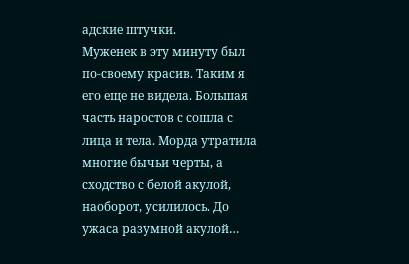адские штучки.
Муженек в эту минуту был по-своему красив. Таким я его еще не видела. Большая часть наростов с сошла с лица и тела. Морда утратила многие бычьи черты, а сходство с белой акулой, наоборот, усилилось. До ужаса разумной акулой…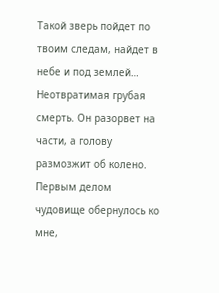Такой зверь пойдет по твоим следам, найдет в небе и под землей… Неотвратимая грубая смерть. Он разорвет на части, а голову размозжит об колено.
Первым делом чудовище обернулось ко мне,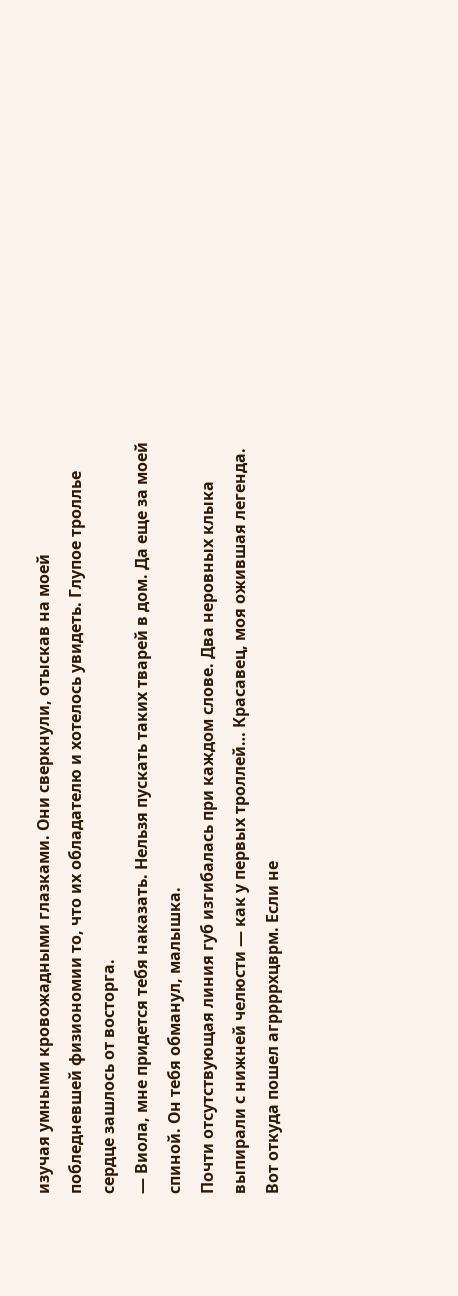изучая умными кровожадными глазками. Они сверкнули, отыскав на моей побледневшей физиономии то, что их обладателю и хотелось увидеть. Глупое троллье сердце зашлось от восторга.
— Виола, мне придется тебя наказать. Нельзя пускать таких тварей в дом. Да еще за моей спиной. Он тебя обманул, малышка.
Почти отсутствующая линия губ изгибалась при каждом слове. Два неровных клыка выпирали с нижней челюсти — как у первых троллей… Красавец, моя ожившая легенда.
Вот откуда пошел агррррхцврм. Если не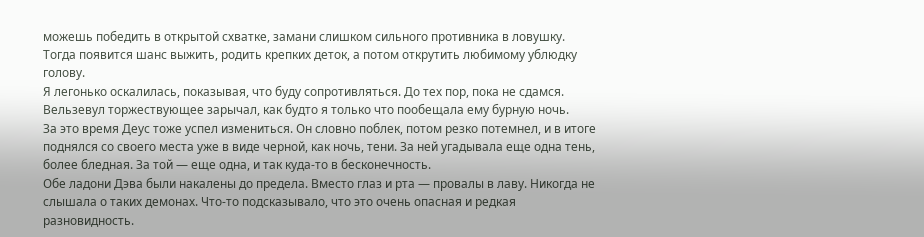можешь победить в открытой схватке, замани слишком сильного противника в ловушку. Тогда появится шанс выжить, родить крепких деток, а потом открутить любимому ублюдку голову.
Я легонько оскалилась, показывая, что буду сопротивляться. До тех пор, пока не сдамся. Вельзевул торжествующее зарычал, как будто я только что пообещала ему бурную ночь.
За это время Деус тоже успел измениться. Он словно поблек, потом резко потемнел, и в итоге поднялся со своего места уже в виде черной, как ночь, тени. За ней угадывала еще одна тень, более бледная. За той — еще одна, и так куда-то в бесконечность.
Обе ладони Дэва были накалены до предела. Вместо глаз и рта — провалы в лаву. Никогда не слышала о таких демонах. Что-то подсказывало, что это очень опасная и редкая разновидность.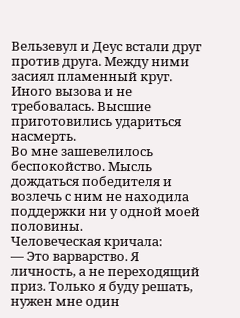Вельзевул и Деус встали друг против друга. Между ними засиял пламенный круг. Иного вызова и не требовалась. Высшие приготовились удариться насмерть.
Во мне зашевелилось беспокойство. Мысль дождаться победителя и возлечь с ним не находила поддержки ни у одной моей половины.
Человеческая кричала:
— Это варварство. Я личность, а не переходящий приз. Только я буду решать, нужен мне один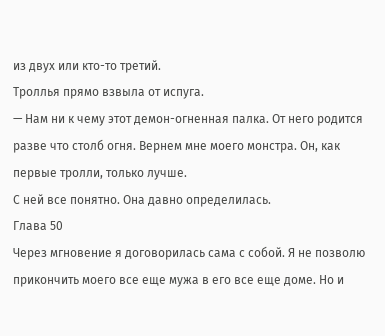из двух или кто-то третий.
Троллья прямо взвыла от испуга.
— Нам ни к чему этот демон-огненная палка. От него родится разве что столб огня. Вернем мне моего монстра. Он, как первые тролли, только лучше.
С ней все понятно. Она давно определилась.
Глава 50
Через мгновение я договорилась сама с собой. Я не позволю прикончить моего все еще мужа в его все еще доме. Но и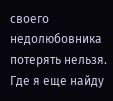своего недолюбовника потерять нельзя. Где я еще найду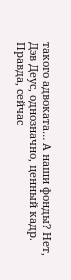такого адвоката… А наши фонды? Нет, Дэв Деус, однозначно, ценный кадр.
Правда, сейчас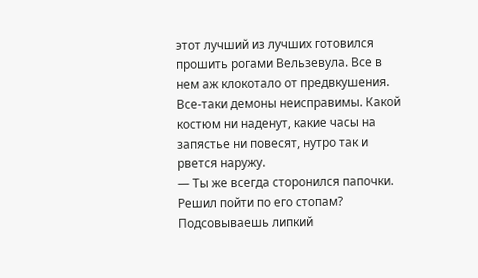этот лучший из лучших готовился прошить рогами Вельзевула. Все в нем аж клокотало от предвкушения.
Все-таки демоны неисправимы. Какой костюм ни наденут, какие часы на запястье ни повесят, нутро так и рвется наружу.
— Ты же всегда сторонился папочки. Решил пойти по его стопам? Подсовываешь липкий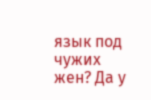язык под чужих жен? Да у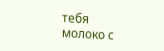тебя молоко с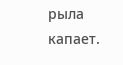рыла капает.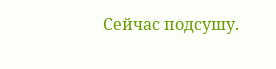Сейчас подсушу.